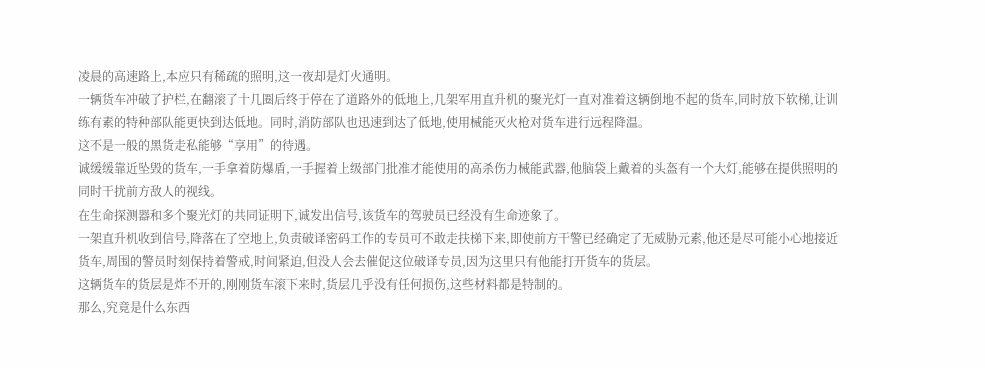凌晨的高速路上,本应只有稀疏的照明,这一夜却是灯火通明。
一辆货车冲破了护栏,在翻滚了十几圈后终于停在了道路外的低地上,几架军用直升机的聚光灯一直对准着这辆倒地不起的货车,同时放下软梯,让训练有素的特种部队能更快到达低地。同时,消防部队也迅速到达了低地,使用械能灭火枪对货车进行远程降温。
这不是一般的黑货走私能够“享用”的待遇。
诚缓缓靠近坠毁的货车,一手拿着防爆盾,一手握着上级部门批准才能使用的高杀伤力械能武器,他脑袋上戴着的头盔有一个大灯,能够在提供照明的同时干扰前方敌人的视线。
在生命探测器和多个聚光灯的共同证明下,诚发出信号,该货车的驾驶员已经没有生命迹象了。
一架直升机收到信号,降落在了空地上,负责破译密码工作的专员可不敢走扶梯下来,即使前方干警已经确定了无威胁元素,他还是尽可能小心地接近货车,周围的警员时刻保持着警戒,时间紧迫,但没人会去催促这位破译专员,因为这里只有他能打开货车的货层。
这辆货车的货层是炸不开的,刚刚货车滚下来时,货层几乎没有任何损伤,这些材料都是特制的。
那么,究竟是什么东西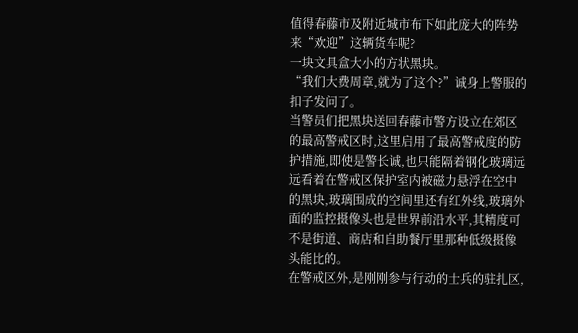值得春藤市及附近城市布下如此庞大的阵势来“欢迎”这辆货车呢?
一块文具盒大小的方状黑块。
“我们大费周章,就为了这个?”诚身上警服的扣子发问了。
当警员们把黑块送回春藤市警方设立在郊区的最高警戒区时,这里启用了最高警戒度的防护措施,即使是警长诚,也只能隔着钢化玻璃远远看着在警戒区保护室内被磁力悬浮在空中的黑块,玻璃围成的空间里还有红外线,玻璃外面的监控摄像头也是世界前沿水平,其精度可不是街道、商店和自助餐厅里那种低级摄像头能比的。
在警戒区外,是刚刚参与行动的士兵的驻扎区,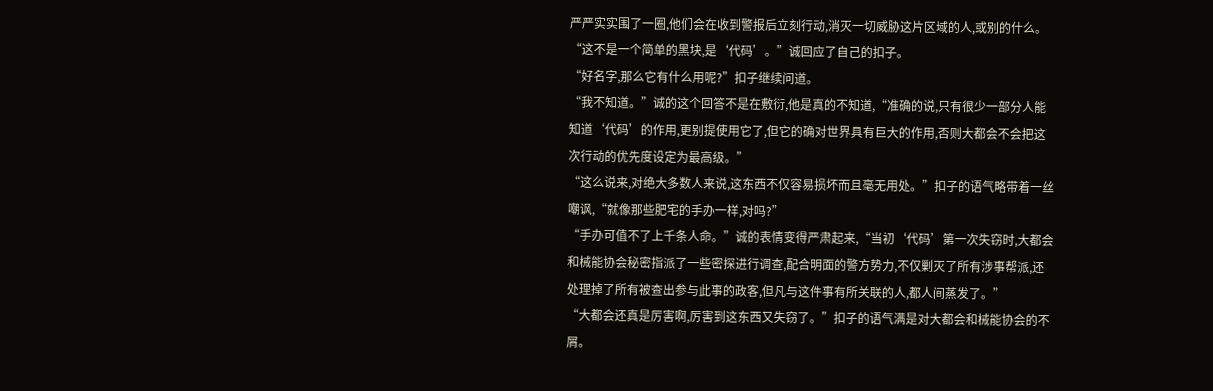严严实实围了一圈,他们会在收到警报后立刻行动,消灭一切威胁这片区域的人,或别的什么。
“这不是一个简单的黑块,是‘代码’。”诚回应了自己的扣子。
“好名字,那么它有什么用呢?”扣子继续问道。
“我不知道。”诚的这个回答不是在敷衍,他是真的不知道,“准确的说,只有很少一部分人能知道‘代码’的作用,更别提使用它了,但它的确对世界具有巨大的作用,否则大都会不会把这次行动的优先度设定为最高级。”
“这么说来,对绝大多数人来说,这东西不仅容易损坏而且毫无用处。”扣子的语气略带着一丝嘲讽,“就像那些肥宅的手办一样,对吗?”
“手办可值不了上千条人命。”诚的表情变得严肃起来,“当初‘代码’第一次失窃时,大都会和械能协会秘密指派了一些密探进行调查,配合明面的警方势力,不仅剿灭了所有涉事帮派,还处理掉了所有被查出参与此事的政客,但凡与这件事有所关联的人,都人间蒸发了。”
“大都会还真是厉害啊,厉害到这东西又失窃了。”扣子的语气满是对大都会和械能协会的不屑。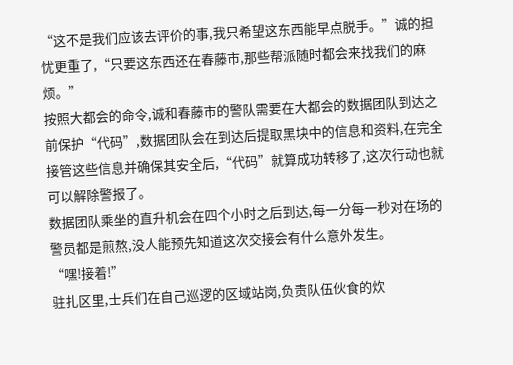“这不是我们应该去评价的事,我只希望这东西能早点脱手。”诚的担忧更重了,“只要这东西还在春藤市,那些帮派随时都会来找我们的麻烦。”
按照大都会的命令,诚和春藤市的警队需要在大都会的数据团队到达之前保护“代码”,数据团队会在到达后提取黑块中的信息和资料,在完全接管这些信息并确保其安全后,“代码”就算成功转移了,这次行动也就可以解除警报了。
数据团队乘坐的直升机会在四个小时之后到达,每一分每一秒对在场的警员都是煎熬,没人能预先知道这次交接会有什么意外发生。
“嘿!接着!”
驻扎区里,士兵们在自己巡逻的区域站岗,负责队伍伙食的炊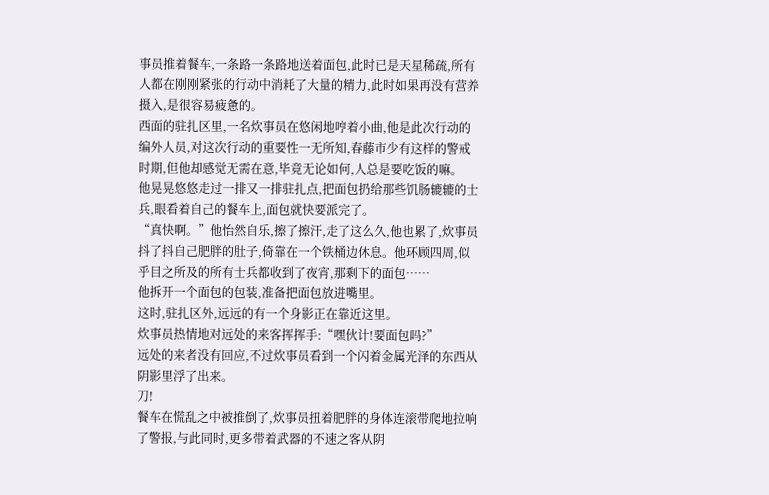事员推着餐车,一条路一条路地送着面包,此时已是天星稀疏,所有人都在刚刚紧张的行动中消耗了大量的精力,此时如果再没有营养摄入,是很容易疲惫的。
西面的驻扎区里,一名炊事员在悠闲地哼着小曲,他是此次行动的编外人员,对这次行动的重要性一无所知,春藤市少有这样的警戒时期,但他却感觉无需在意,毕竟无论如何,人总是要吃饭的嘛。
他晃晃悠悠走过一排又一排驻扎点,把面包扔给那些饥肠辘辘的士兵,眼看着自己的餐车上,面包就快要派完了。
“真快啊。”他怡然自乐,擦了擦汗,走了这么久,他也累了,炊事员抖了抖自己肥胖的肚子,倚靠在一个铁桶边休息。他环顾四周,似乎目之所及的所有士兵都收到了夜宵,那剩下的面包……
他拆开一个面包的包装,准备把面包放进嘴里。
这时,驻扎区外,远远的有一个身影正在靠近这里。
炊事员热情地对远处的来客挥挥手:“嘿伙计!要面包吗?”
远处的来者没有回应,不过炊事员看到一个闪着金属光泽的东西从阴影里浮了出来。
刀!
餐车在慌乱之中被推倒了,炊事员扭着肥胖的身体连滚带爬地拉响了警报,与此同时,更多带着武器的不速之客从阴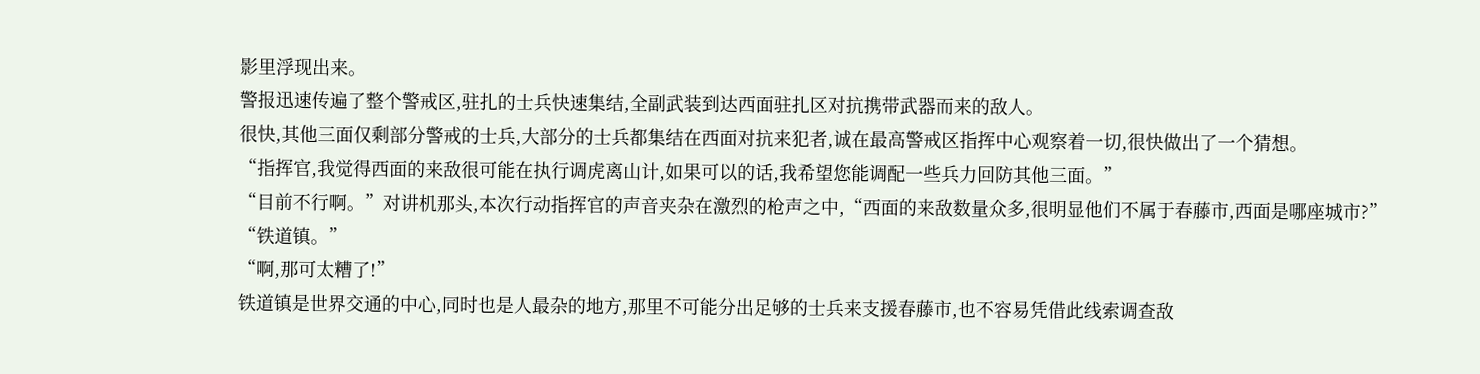影里浮现出来。
警报迅速传遍了整个警戒区,驻扎的士兵快速集结,全副武装到达西面驻扎区对抗携带武器而来的敌人。
很快,其他三面仅剩部分警戒的士兵,大部分的士兵都集结在西面对抗来犯者,诚在最高警戒区指挥中心观察着一切,很快做出了一个猜想。
“指挥官,我觉得西面的来敌很可能在执行调虎离山计,如果可以的话,我希望您能调配一些兵力回防其他三面。”
“目前不行啊。”对讲机那头,本次行动指挥官的声音夹杂在激烈的枪声之中,“西面的来敌数量众多,很明显他们不属于春藤市,西面是哪座城市?”
“铁道镇。”
“啊,那可太糟了!”
铁道镇是世界交通的中心,同时也是人最杂的地方,那里不可能分出足够的士兵来支援春藤市,也不容易凭借此线索调查敌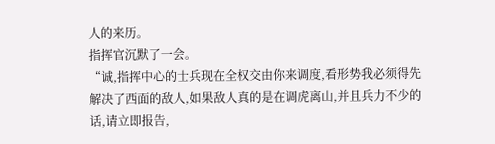人的来历。
指挥官沉默了一会。
“诚,指挥中心的士兵现在全权交由你来调度,看形势我必须得先解决了西面的敌人,如果敌人真的是在调虎离山,并且兵力不少的话,请立即报告,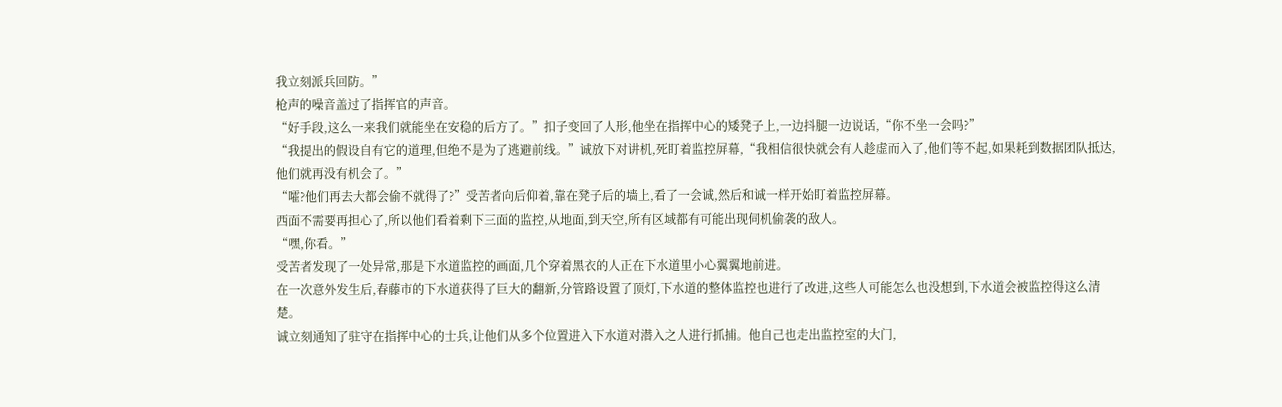我立刻派兵回防。”
枪声的噪音盖过了指挥官的声音。
“好手段,这么一来我们就能坐在安稳的后方了。”扣子变回了人形,他坐在指挥中心的矮凳子上,一边抖腿一边说话,“你不坐一会吗?”
“我提出的假设自有它的道理,但绝不是为了逃避前线。”诚放下对讲机,死盯着监控屏幕,“我相信很快就会有人趁虚而入了,他们等不起,如果耗到数据团队抵达,他们就再没有机会了。”
“嚯?他们再去大都会偷不就得了?”受苦者向后仰着,靠在凳子后的墙上,看了一会诚,然后和诚一样开始盯着监控屏幕。
西面不需要再担心了,所以他们看着剩下三面的监控,从地面,到天空,所有区域都有可能出现伺机偷袭的敌人。
“嘿,你看。”
受苦者发现了一处异常,那是下水道监控的画面,几个穿着黑衣的人正在下水道里小心翼翼地前进。
在一次意外发生后,春藤市的下水道获得了巨大的翻新,分管路设置了顶灯,下水道的整体监控也进行了改进,这些人可能怎么也没想到,下水道会被监控得这么清楚。
诚立刻通知了驻守在指挥中心的士兵,让他们从多个位置进入下水道对潜入之人进行抓捕。他自己也走出监控室的大门,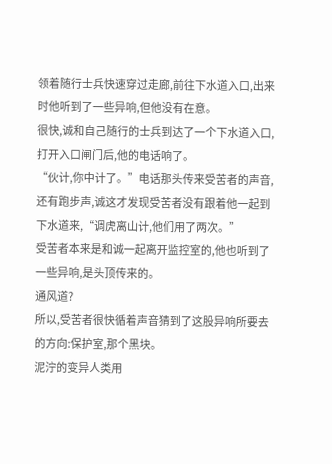领着随行士兵快速穿过走廊,前往下水道入口,出来时他听到了一些异响,但他没有在意。
很快,诚和自己随行的士兵到达了一个下水道入口,打开入口闸门后,他的电话响了。
“伙计,你中计了。”电话那头传来受苦者的声音,还有跑步声,诚这才发现受苦者没有跟着他一起到下水道来,“调虎离山计,他们用了两次。”
受苦者本来是和诚一起离开监控室的,他也听到了一些异响,是头顶传来的。
通风道?
所以,受苦者很快循着声音猜到了这股异响所要去的方向:保护室,那个黑块。
泥泞的变异人类用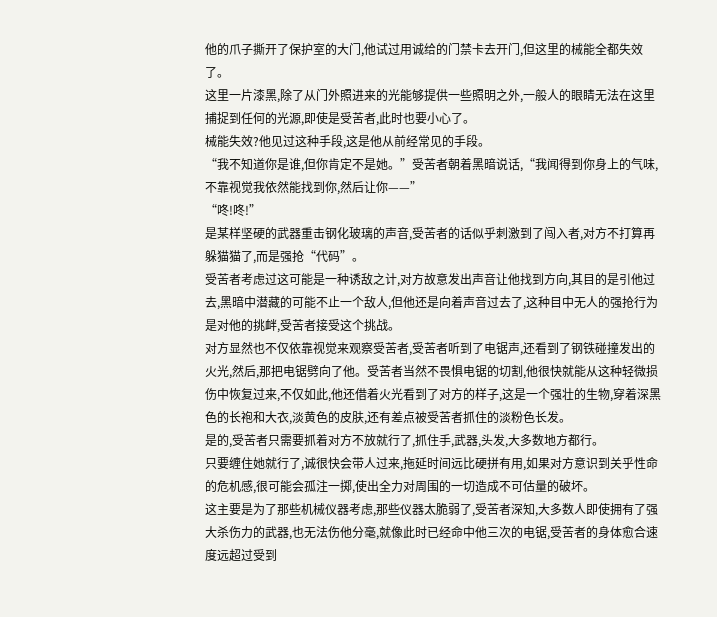他的爪子撕开了保护室的大门,他试过用诚给的门禁卡去开门,但这里的械能全都失效了。
这里一片漆黑,除了从门外照进来的光能够提供一些照明之外,一般人的眼睛无法在这里捕捉到任何的光源,即使是受苦者,此时也要小心了。
械能失效?他见过这种手段,这是他从前经常见的手段。
“我不知道你是谁,但你肯定不是她。”受苦者朝着黑暗说话,“我闻得到你身上的气味,不靠视觉我依然能找到你,然后让你——”
“咚!咚!”
是某样坚硬的武器重击钢化玻璃的声音,受苦者的话似乎刺激到了闯入者,对方不打算再躲猫猫了,而是强抢“代码”。
受苦者考虑过这可能是一种诱敌之计,对方故意发出声音让他找到方向,其目的是引他过去,黑暗中潜藏的可能不止一个敌人,但他还是向着声音过去了,这种目中无人的强抢行为是对他的挑衅,受苦者接受这个挑战。
对方显然也不仅依靠视觉来观察受苦者,受苦者听到了电锯声,还看到了钢铁碰撞发出的火光,然后,那把电锯劈向了他。受苦者当然不畏惧电锯的切割,他很快就能从这种轻微损伤中恢复过来,不仅如此,他还借着火光看到了对方的样子,这是一个强壮的生物,穿着深黑色的长袍和大衣,淡黄色的皮肤,还有差点被受苦者抓住的淡粉色长发。
是的,受苦者只需要抓着对方不放就行了,抓住手,武器,头发,大多数地方都行。
只要缠住她就行了,诚很快会带人过来,拖延时间远比硬拼有用,如果对方意识到关乎性命的危机感,很可能会孤注一掷,使出全力对周围的一切造成不可估量的破坏。
这主要是为了那些机械仪器考虑,那些仪器太脆弱了,受苦者深知,大多数人即使拥有了强大杀伤力的武器,也无法伤他分毫,就像此时已经命中他三次的电锯,受苦者的身体愈合速度远超过受到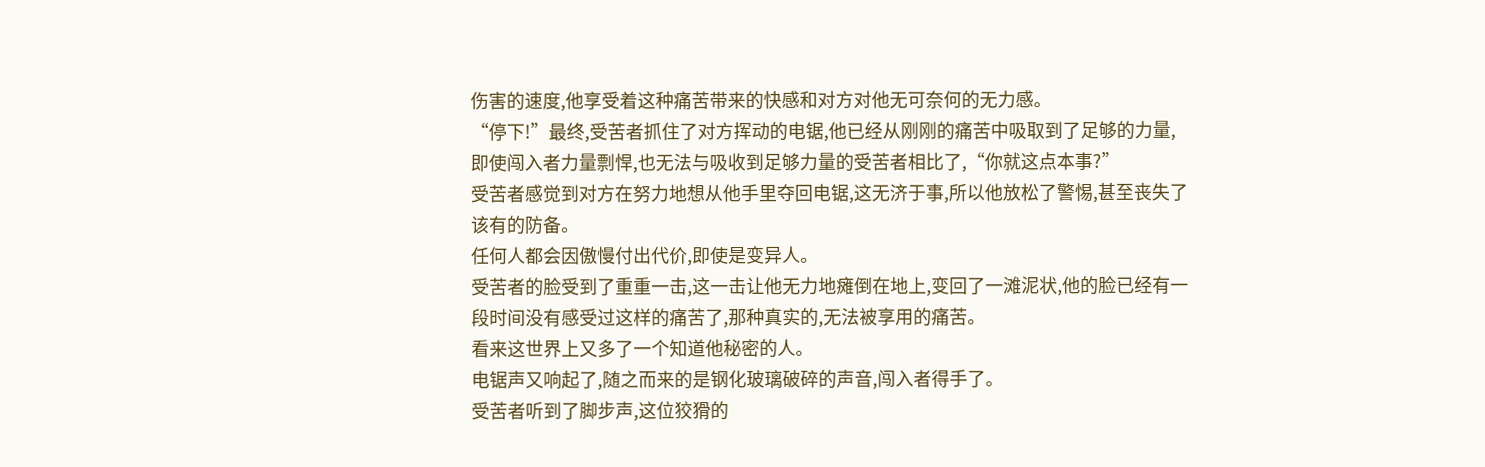伤害的速度,他享受着这种痛苦带来的快感和对方对他无可奈何的无力感。
“停下!”最终,受苦者抓住了对方挥动的电锯,他已经从刚刚的痛苦中吸取到了足够的力量,即使闯入者力量剽悍,也无法与吸收到足够力量的受苦者相比了,“你就这点本事?”
受苦者感觉到对方在努力地想从他手里夺回电锯,这无济于事,所以他放松了警惕,甚至丧失了该有的防备。
任何人都会因傲慢付出代价,即使是变异人。
受苦者的脸受到了重重一击,这一击让他无力地瘫倒在地上,变回了一滩泥状,他的脸已经有一段时间没有感受过这样的痛苦了,那种真实的,无法被享用的痛苦。
看来这世界上又多了一个知道他秘密的人。
电锯声又响起了,随之而来的是钢化玻璃破碎的声音,闯入者得手了。
受苦者听到了脚步声,这位狡猾的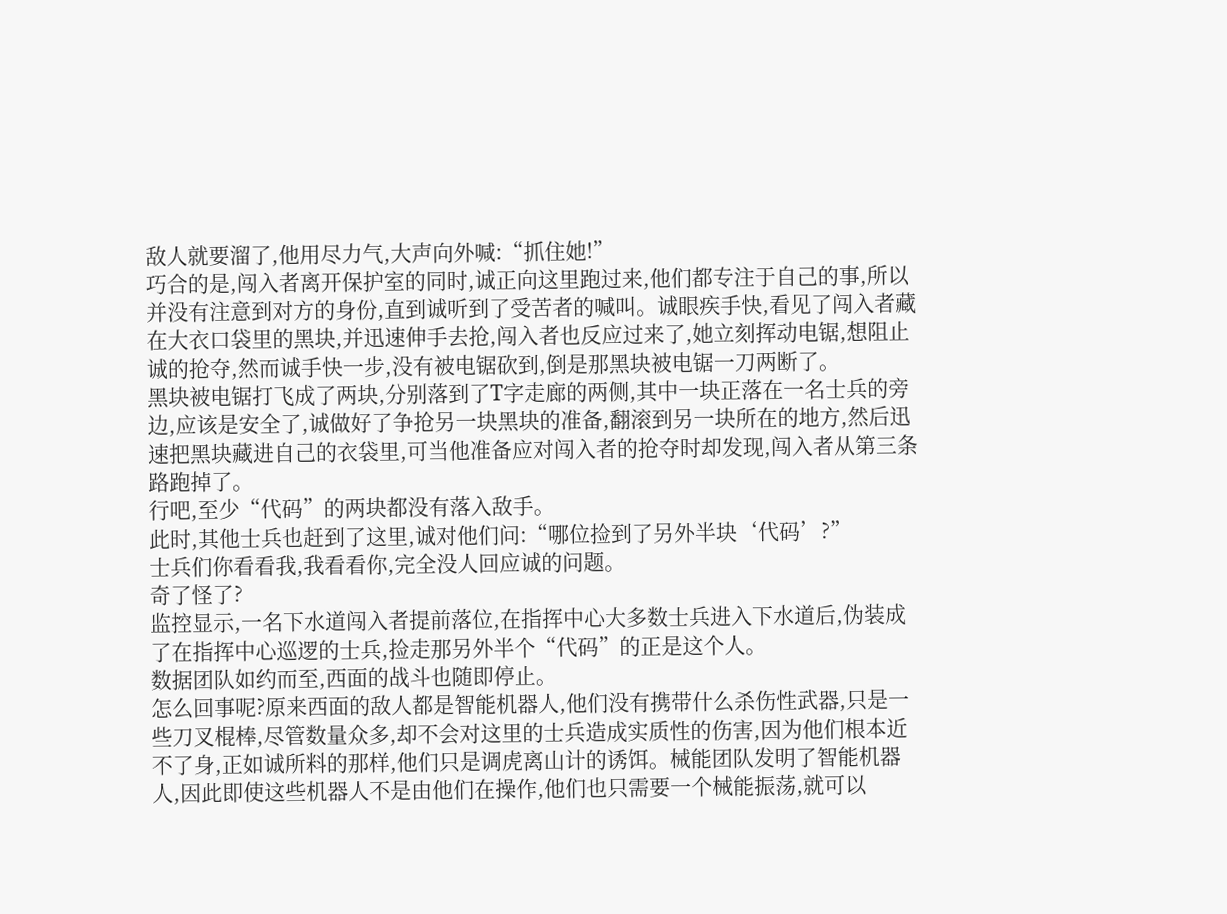敌人就要溜了,他用尽力气,大声向外喊:“抓住她!”
巧合的是,闯入者离开保护室的同时,诚正向这里跑过来,他们都专注于自己的事,所以并没有注意到对方的身份,直到诚听到了受苦者的喊叫。诚眼疾手快,看见了闯入者藏在大衣口袋里的黑块,并迅速伸手去抢,闯入者也反应过来了,她立刻挥动电锯,想阻止诚的抢夺,然而诚手快一步,没有被电锯砍到,倒是那黑块被电锯一刀两断了。
黑块被电锯打飞成了两块,分别落到了T字走廊的两侧,其中一块正落在一名士兵的旁边,应该是安全了,诚做好了争抢另一块黑块的准备,翻滚到另一块所在的地方,然后迅速把黑块藏进自己的衣袋里,可当他准备应对闯入者的抢夺时却发现,闯入者从第三条路跑掉了。
行吧,至少“代码”的两块都没有落入敌手。
此时,其他士兵也赶到了这里,诚对他们问:“哪位捡到了另外半块‘代码’?”
士兵们你看看我,我看看你,完全没人回应诚的问题。
奇了怪了?
监控显示,一名下水道闯入者提前落位,在指挥中心大多数士兵进入下水道后,伪装成了在指挥中心巡逻的士兵,捡走那另外半个“代码”的正是这个人。
数据团队如约而至,西面的战斗也随即停止。
怎么回事呢?原来西面的敌人都是智能机器人,他们没有携带什么杀伤性武器,只是一些刀叉棍棒,尽管数量众多,却不会对这里的士兵造成实质性的伤害,因为他们根本近不了身,正如诚所料的那样,他们只是调虎离山计的诱饵。械能团队发明了智能机器人,因此即使这些机器人不是由他们在操作,他们也只需要一个械能振荡,就可以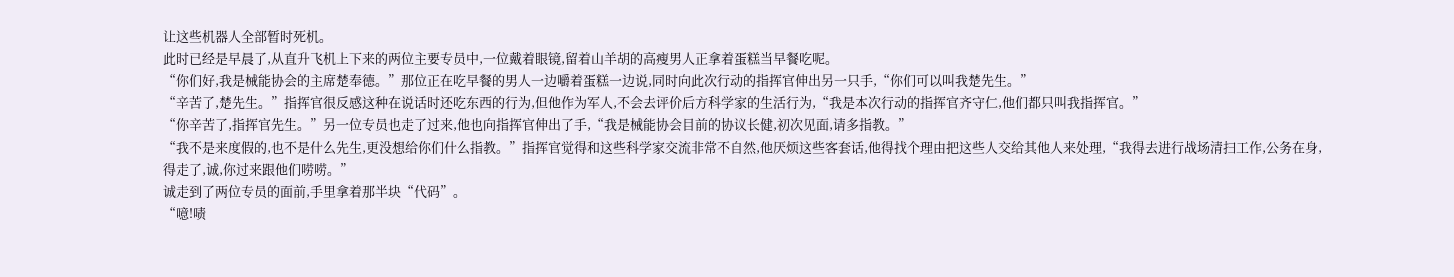让这些机器人全部暂时死机。
此时已经是早晨了,从直升飞机上下来的两位主要专员中,一位戴着眼镜,留着山羊胡的高瘦男人正拿着蛋糕当早餐吃呢。
“你们好,我是械能协会的主席楚奉德。”那位正在吃早餐的男人一边嚼着蛋糕一边说,同时向此次行动的指挥官伸出另一只手,“你们可以叫我楚先生。”
“辛苦了,楚先生。”指挥官很反感这种在说话时还吃东西的行为,但他作为军人,不会去评价后方科学家的生活行为,“我是本次行动的指挥官齐守仁,他们都只叫我指挥官。”
“你辛苦了,指挥官先生。”另一位专员也走了过来,他也向指挥官伸出了手,“我是械能协会目前的协议长健,初次见面,请多指教。”
“我不是来度假的,也不是什么先生,更没想给你们什么指教。”指挥官觉得和这些科学家交流非常不自然,他厌烦这些客套话,他得找个理由把这些人交给其他人来处理,“我得去进行战场清扫工作,公务在身,得走了,诚,你过来跟他们唠唠。”
诚走到了两位专员的面前,手里拿着那半块“代码”。
“噫!啧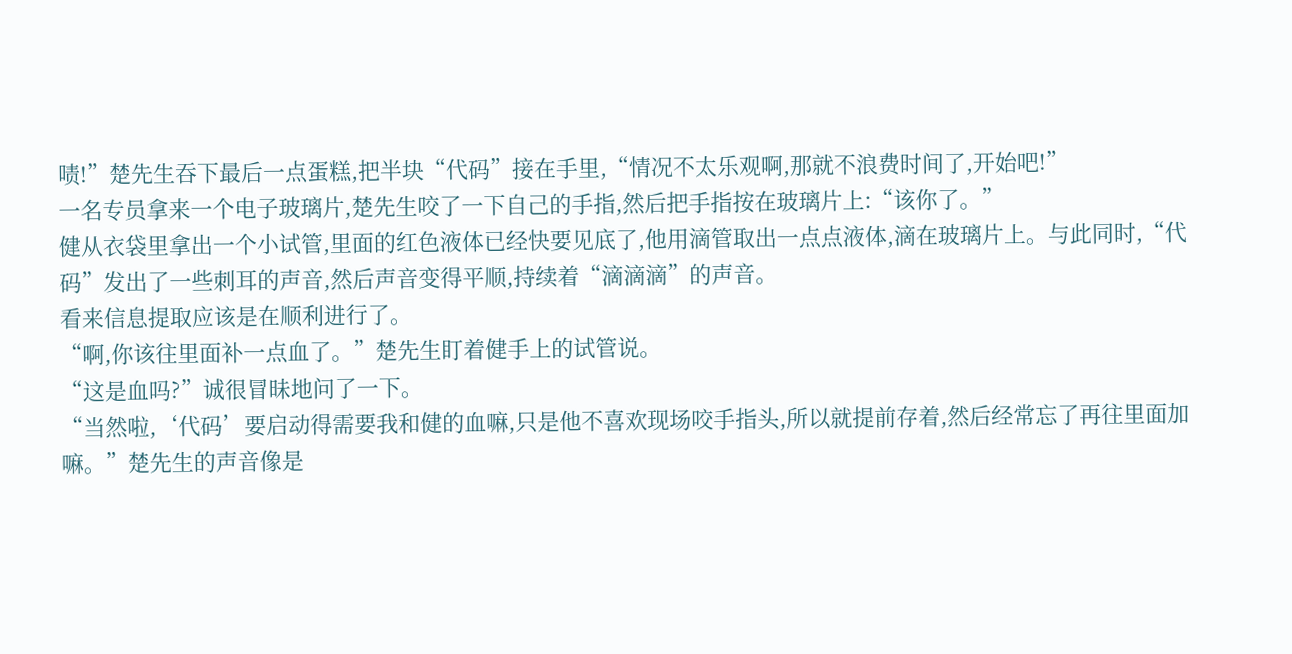啧!”楚先生吞下最后一点蛋糕,把半块“代码”接在手里,“情况不太乐观啊,那就不浪费时间了,开始吧!”
一名专员拿来一个电子玻璃片,楚先生咬了一下自己的手指,然后把手指按在玻璃片上:“该你了。”
健从衣袋里拿出一个小试管,里面的红色液体已经快要见底了,他用滴管取出一点点液体,滴在玻璃片上。与此同时,“代码”发出了一些刺耳的声音,然后声音变得平顺,持续着“滴滴滴”的声音。
看来信息提取应该是在顺利进行了。
“啊,你该往里面补一点血了。”楚先生盯着健手上的试管说。
“这是血吗?”诚很冒昧地问了一下。
“当然啦,‘代码’要启动得需要我和健的血嘛,只是他不喜欢现场咬手指头,所以就提前存着,然后经常忘了再往里面加嘛。”楚先生的声音像是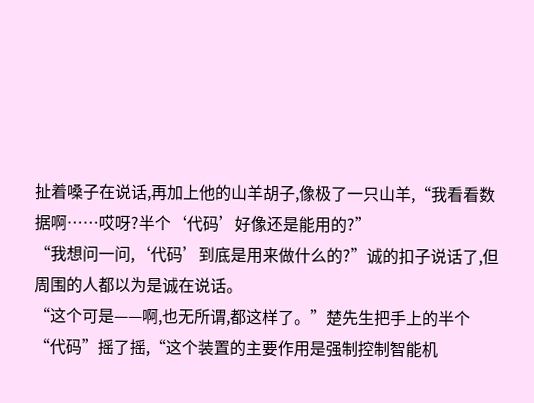扯着嗓子在说话,再加上他的山羊胡子,像极了一只山羊,“我看看数据啊……哎呀?半个‘代码’好像还是能用的?”
“我想问一问,‘代码’到底是用来做什么的?”诚的扣子说话了,但周围的人都以为是诚在说话。
“这个可是——啊,也无所谓,都这样了。”楚先生把手上的半个“代码”摇了摇,“这个装置的主要作用是强制控制智能机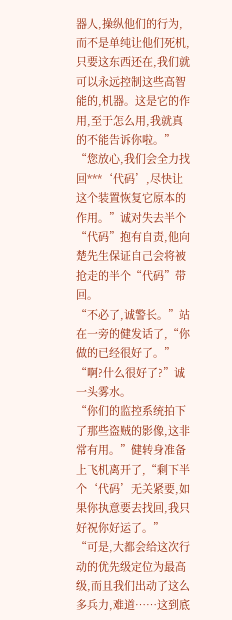器人,操纵他们的行为,而不是单纯让他们死机,只要这东西还在,我们就可以永远控制这些高智能的,机器。这是它的作用,至于怎么用,我就真的不能告诉你啦。”
“您放心,我们会全力找回***‘代码’,尽快让这个装置恢复它原本的作用。”诚对失去半个“代码”抱有自责,他向楚先生保证自己会将被抢走的半个“代码”带回。
“不必了,诚警长。”站在一旁的健发话了,“你做的已经很好了。”
“啊?什么很好了?”诚一头雾水。
“你们的监控系统拍下了那些盗贼的影像,这非常有用。”健转身准备上飞机离开了,“剩下半个‘代码’无关紧要,如果你执意要去找回,我只好祝你好运了。”
“可是,大都会给这次行动的优先级定位为最高级,而且我们出动了这么多兵力,难道……这到底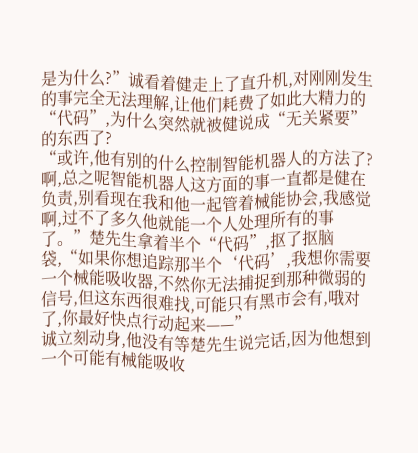是为什么?”诚看着健走上了直升机,对刚刚发生的事完全无法理解,让他们耗费了如此大精力的“代码”,为什么突然就被健说成“无关紧要”的东西了?
“或许,他有别的什么控制智能机器人的方法了?啊,总之呢智能机器人这方面的事一直都是健在负责,别看现在我和他一起管着械能协会,我感觉啊,过不了多久他就能一个人处理所有的事了。”楚先生拿着半个“代码”,抠了抠脑袋,“如果你想追踪那半个‘代码’,我想你需要一个械能吸收器,不然你无法捕捉到那种微弱的信号,但这东西很难找,可能只有黑市会有,哦对了,你最好快点行动起来——”
诚立刻动身,他没有等楚先生说完话,因为他想到一个可能有械能吸收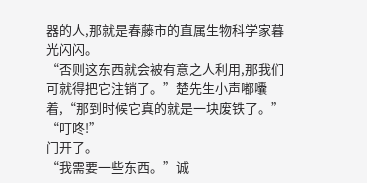器的人,那就是春藤市的直属生物科学家暮光闪闪。
“否则这东西就会被有意之人利用,那我们可就得把它注销了。”楚先生小声嘟囔着,“那到时候它真的就是一块废铁了。”
“叮咚!”
门开了。
“我需要一些东西。”诚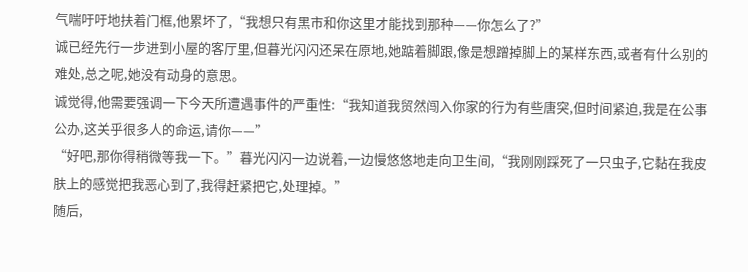气喘吁吁地扶着门框,他累坏了,“我想只有黑市和你这里才能找到那种——你怎么了?”
诚已经先行一步进到小屋的客厅里,但暮光闪闪还呆在原地,她踮着脚跟,像是想蹭掉脚上的某样东西,或者有什么别的难处,总之呢,她没有动身的意思。
诚觉得,他需要强调一下今天所遭遇事件的严重性:“我知道我贸然闯入你家的行为有些唐突,但时间紧迫,我是在公事公办,这关乎很多人的命运,请你——”
“好吧,那你得稍微等我一下。”暮光闪闪一边说着,一边慢悠悠地走向卫生间,“我刚刚踩死了一只虫子,它黏在我皮肤上的感觉把我恶心到了,我得赶紧把它,处理掉。”
随后,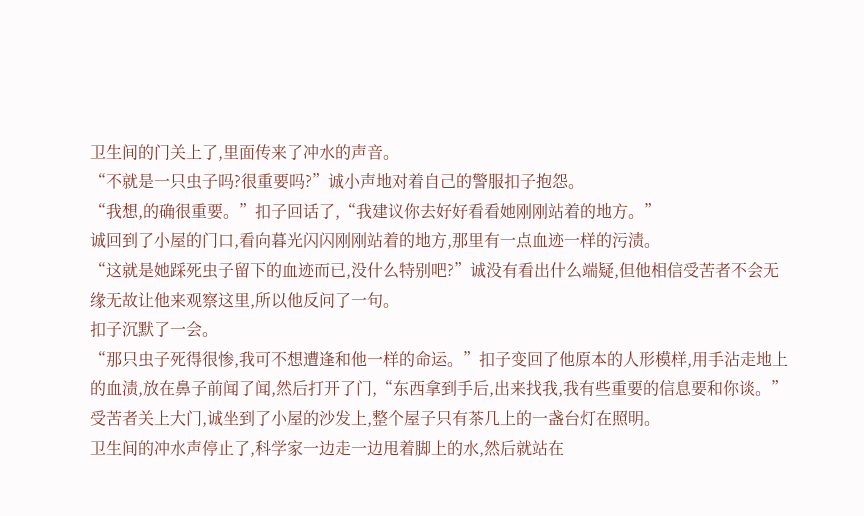卫生间的门关上了,里面传来了冲水的声音。
“不就是一只虫子吗?很重要吗?”诚小声地对着自己的警服扣子抱怨。
“我想,的确很重要。”扣子回话了,“我建议你去好好看看她刚刚站着的地方。”
诚回到了小屋的门口,看向暮光闪闪刚刚站着的地方,那里有一点血迹一样的污渍。
“这就是她踩死虫子留下的血迹而已,没什么特别吧?”诚没有看出什么端疑,但他相信受苦者不会无缘无故让他来观察这里,所以他反问了一句。
扣子沉默了一会。
“那只虫子死得很惨,我可不想遭逢和他一样的命运。”扣子变回了他原本的人形模样,用手沾走地上的血渍,放在鼻子前闻了闻,然后打开了门,“东西拿到手后,出来找我,我有些重要的信息要和你谈。”
受苦者关上大门,诚坐到了小屋的沙发上,整个屋子只有茶几上的一盏台灯在照明。
卫生间的冲水声停止了,科学家一边走一边甩着脚上的水,然后就站在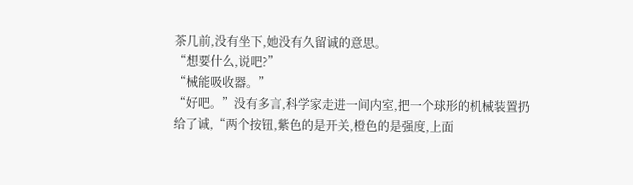茶几前,没有坐下,她没有久留诚的意思。
“想要什么,说吧?”
“械能吸收器。”
“好吧。”没有多言,科学家走进一间内室,把一个球形的机械装置扔给了诚,“两个按钮,紫色的是开关,橙色的是强度,上面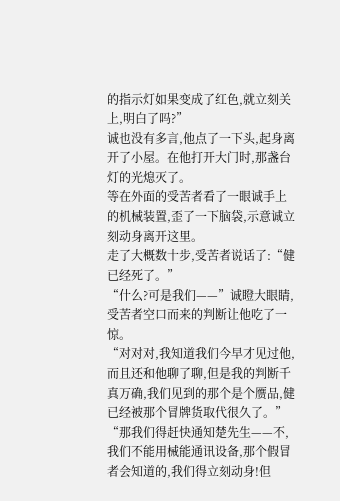的指示灯如果变成了红色,就立刻关上,明白了吗?”
诚也没有多言,他点了一下头,起身离开了小屋。在他打开大门时,那盏台灯的光熄灭了。
等在外面的受苦者看了一眼诚手上的机械装置,歪了一下脑袋,示意诚立刻动身离开这里。
走了大概数十步,受苦者说话了:“健已经死了。”
“什么?可是我们——”诚瞪大眼睛,受苦者空口而来的判断让他吃了一惊。
“对对对,我知道我们今早才见过他,而且还和他聊了聊,但是我的判断千真万确,我们见到的那个是个赝品,健已经被那个冒牌货取代很久了。”
“那我们得赶快通知楚先生——不,我们不能用械能通讯设备,那个假冒者会知道的,我们得立刻动身!但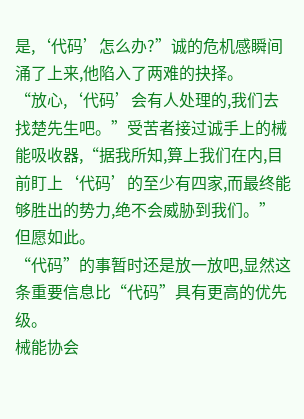是,‘代码’怎么办?”诚的危机感瞬间涌了上来,他陷入了两难的抉择。
“放心,‘代码’会有人处理的,我们去找楚先生吧。”受苦者接过诚手上的械能吸收器,“据我所知,算上我们在内,目前盯上‘代码’的至少有四家,而最终能够胜出的势力,绝不会威胁到我们。”
但愿如此。
“代码”的事暂时还是放一放吧,显然这条重要信息比“代码”具有更高的优先级。
械能协会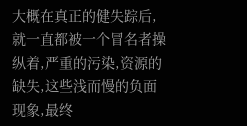大概在真正的健失踪后,就一直都被一个冒名者操纵着,严重的污染,资源的缺失,这些浅而慢的负面现象,最终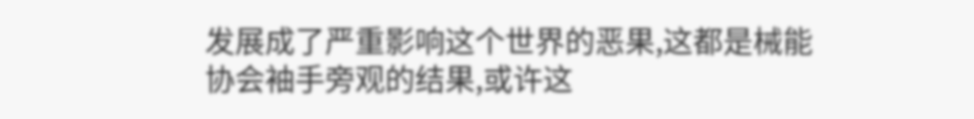发展成了严重影响这个世界的恶果,这都是械能协会袖手旁观的结果,或许这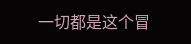一切都是这个冒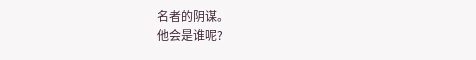名者的阴谋。
他会是谁呢?